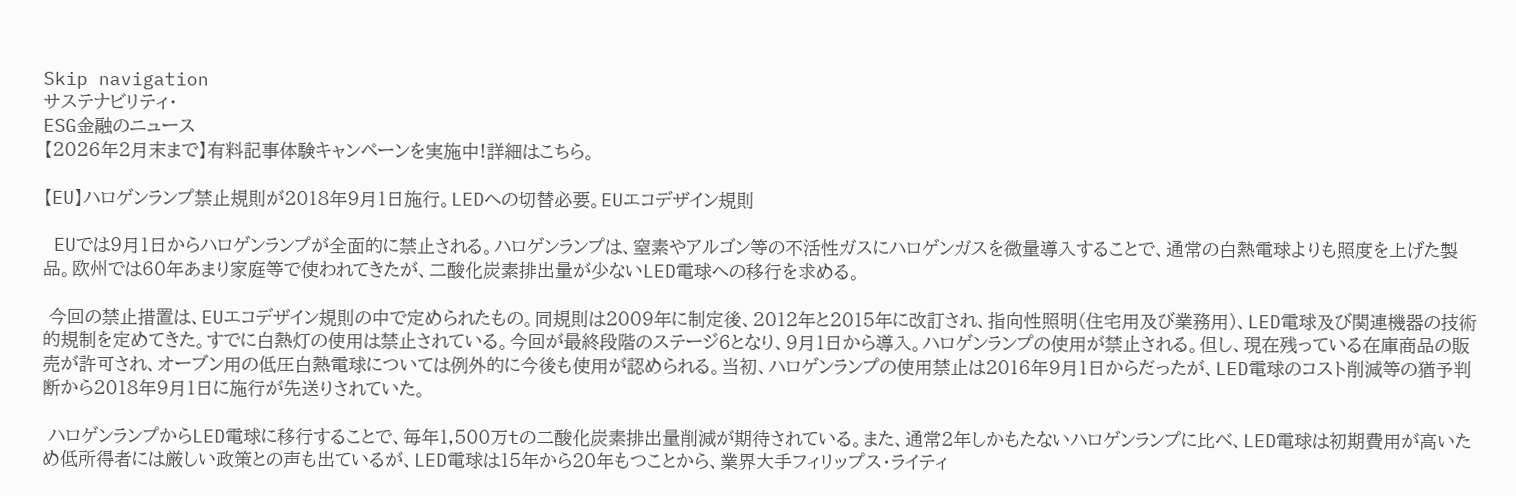Skip navigation
サステナビリティ・
ESG金融のニュース
【2026年2月末まで】有料記事体験キャンペーンを実施中!詳細はこちら。

【EU】ハロゲンランプ禁止規則が2018年9月1日施行。LEDへの切替必要。EUエコデザイン規則

 EUでは9月1日からハロゲンランプが全面的に禁止される。ハロゲンランプは、窒素やアルゴン等の不活性ガスにハロゲンガスを微量導入することで、通常の白熱電球よりも照度を上げた製品。欧州では60年あまり家庭等で使われてきたが、二酸化炭素排出量が少ないLED電球への移行を求める。

 今回の禁止措置は、EUエコデザイン規則の中で定められたもの。同規則は2009年に制定後、2012年と2015年に改訂され、指向性照明(住宅用及び業務用)、LED電球及び関連機器の技術的規制を定めてきた。すでに白熱灯の使用は禁止されている。今回が最終段階のステージ6となり、9月1日から導入。ハロゲンランプの使用が禁止される。但し、現在残っている在庫商品の販売が許可され、オーブン用の低圧白熱電球については例外的に今後も使用が認められる。当初、ハロゲンランプの使用禁止は2016年9月1日からだったが、LED電球のコスト削減等の猶予判断から2018年9月1日に施行が先送りされていた。

 ハロゲンランプからLED電球に移行することで、毎年1,500万tの二酸化炭素排出量削減が期待されている。また、通常2年しかもたないハロゲンランプに比べ、LED電球は初期費用が高いため低所得者には厳しい政策との声も出ているが、LED電球は15年から20年もつことから、業界大手フィリップス・ライティ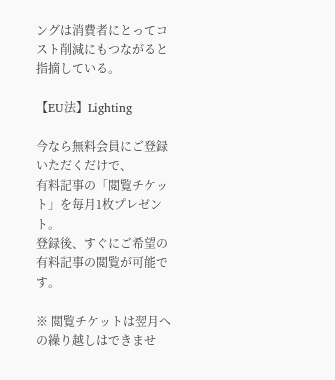ングは消費者にとってコスト削減にもつながると指摘している。

【EU法】Lighting

今なら無料会員にご登録いただくだけで、
有料記事の「閲覧チケット」を毎月1枚プレゼント。
登録後、すぐにご希望の有料記事の閲覧が可能です。

※ 閲覧チケットは翌月への繰り越しはできませ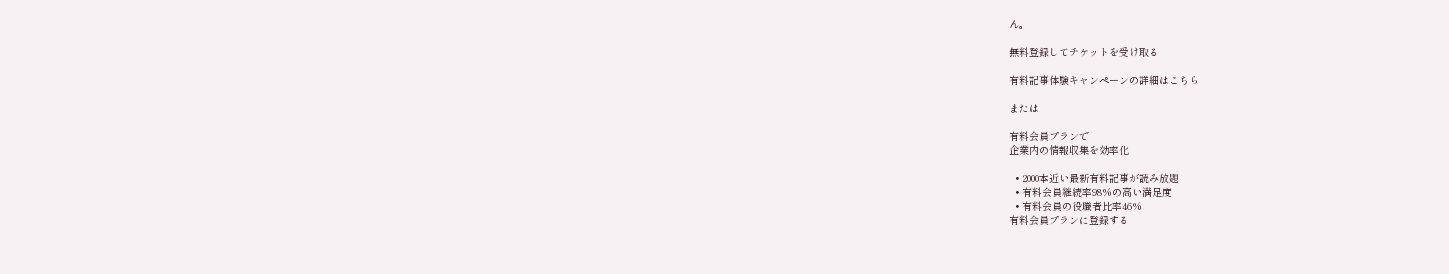ん。

無料登録してチケットを受け取る

有料記事体験キャンペーンの詳細はこちら

または

有料会員プランで
企業内の情報収集を効率化

  • 2000本近い最新有料記事が読み放題
  • 有料会員継続率98%の高い満足度
  • 有料会員の役職者比率46%
有料会員プランに登録する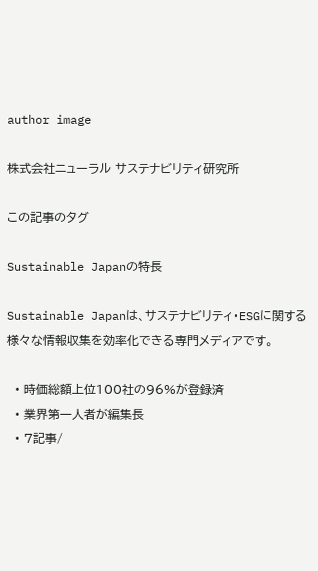author image

株式会社ニューラル サステナビリティ研究所

この記事のタグ

Sustainable Japanの特長

Sustainable Japanは、サステナビリティ・ESGに関する
様々な情報収集を効率化できる専門メディアです。

  • 時価総額上位100社の96%が登録済
  • 業界第一人者が編集長
  • 7記事/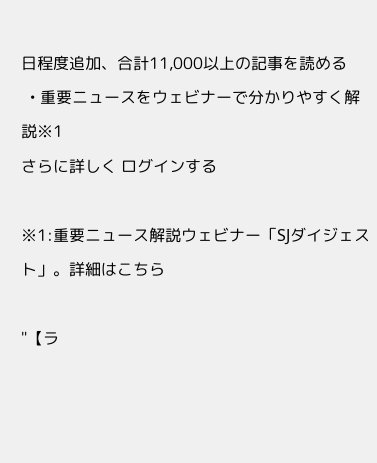日程度追加、合計11,000以上の記事を読める
  • 重要ニュースをウェビナーで分かりやすく解説※1
さらに詳しく ログインする

※1:重要ニュース解説ウェビナー「SJダイジェスト」。詳細はこちら

"【ラ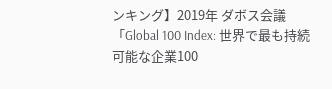ンキング】2019年 ダボス会議「Global 100 Index: 世界で最も持続可能な企業100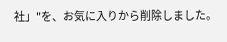社」"を、お気に入りから削除しました。